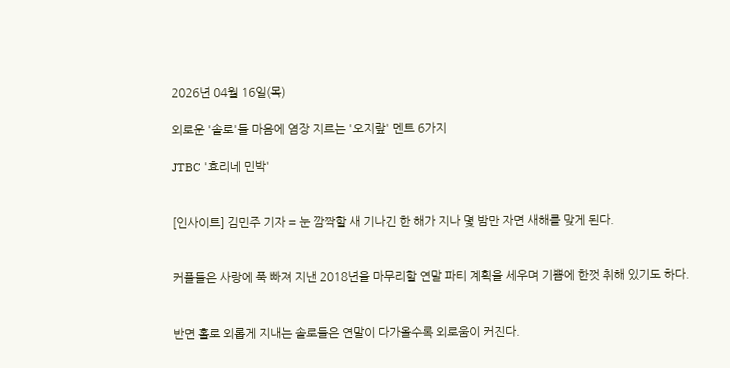2026년 04월 16일(목)

외로운 '솔로'들 마음에 염장 지르는 '오지랖' 멘트 6가지

JTBC '효리네 민박'


[인사이트] 김민주 기자 = 눈 깜짝할 새 기나긴 한 해가 지나 몇 밤만 자면 새해를 맞게 된다.


커플들은 사랑에 푹 빠져 지낸 2018년을 마무리할 연말 파티 계획을 세우며 기쁨에 한껏 취해 있기도 하다.


반면 홀로 외롭게 지내는 솔로들은 연말이 다가올수록 외로움이 커진다.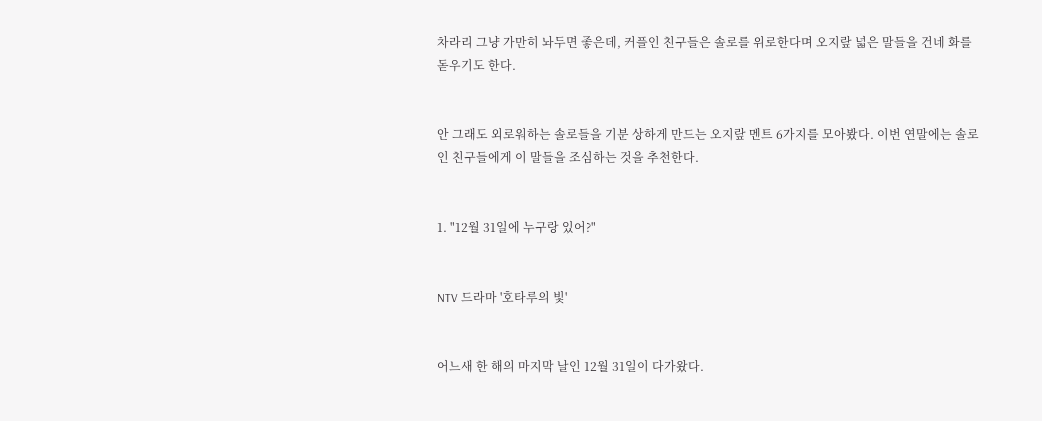차라리 그냥 가만히 놔두면 좋은데, 커플인 친구들은 솔로를 위로한다며 오지랖 넓은 말들을 건네 화를 돋우기도 한다.


안 그래도 외로워하는 솔로들을 기분 상하게 만드는 오지랖 멘트 6가지를 모아봤다. 이번 연말에는 솔로인 친구들에게 이 말들을 조심하는 것을 추천한다.


1. "12월 31일에 누구랑 있어?"


NTV 드라마 '호타루의 빛'


어느새 한 해의 마지막 날인 12월 31일이 다가왔다.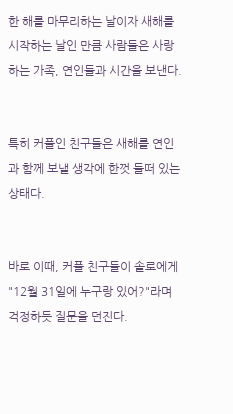한 해를 마무리하는 날이자 새해를 시작하는 날인 만큼 사람들은 사랑하는 가족, 연인들과 시간을 보낸다.


특히 커플인 친구들은 새해를 연인과 함께 보낼 생각에 한껏 들떠 있는 상태다.


바로 이때, 커플 친구들이 솔로에게 "12월 31일에 누구랑 있어?"라며 걱정하듯 질문을 던진다.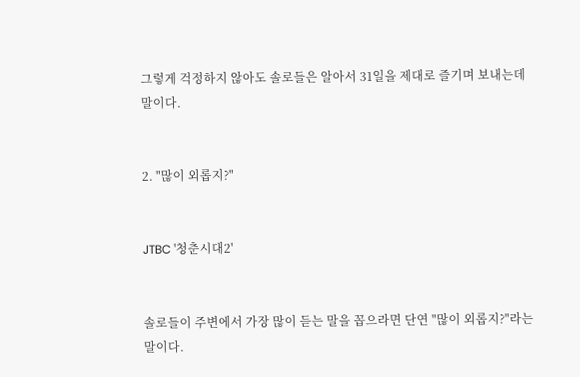그렇게 걱정하지 않아도 솔로들은 알아서 31일을 제대로 즐기며 보내는데 말이다.


2. "많이 외롭지?"


JTBC '청춘시대2'


솔로들이 주변에서 가장 많이 듣는 말을 꼽으라면 단연 "많이 외롭지?"라는 말이다.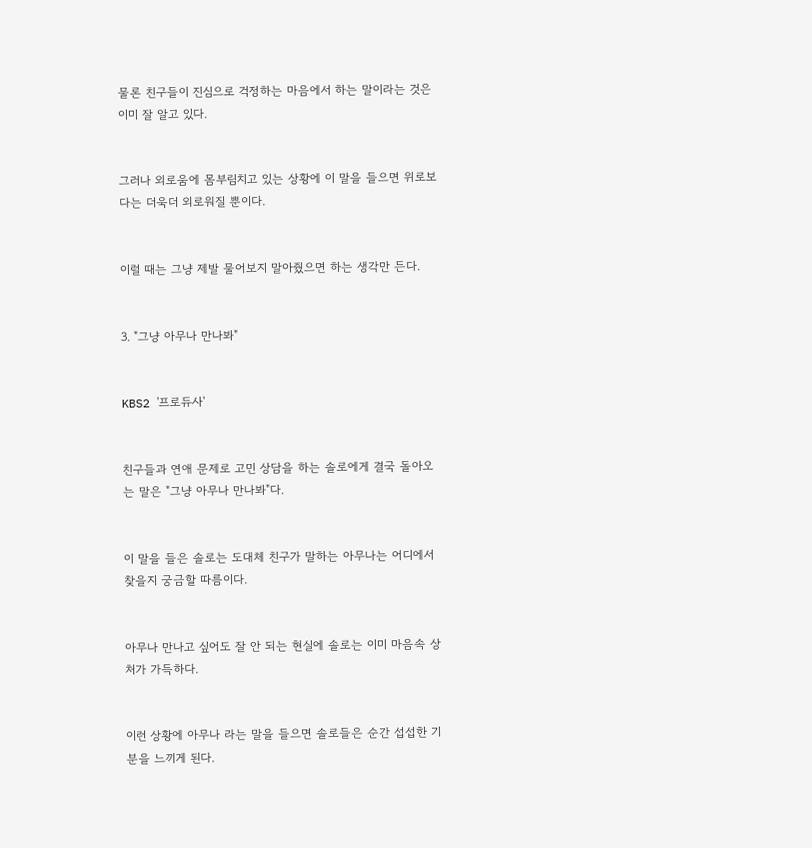물론 친구들이 진심으로 걱정하는 마음에서 하는 말이라는 것은 이미 잘 알고 있다.


그러나 외로움에 몸부림치고 있는 상황에 이 말을 들으면 위로보다는 더욱더 외로워질 뿐이다.


이럴 때는 그냥 제발 물어보지 말아줬으면 하는 생각만 든다.


3. "그냥 아무나 만나봐"


KBS2 '프로듀사'


친구들과 연애 문제로 고민 상담을 하는 솔로에게 결국 돌아오는 말은 "그냥 아무나 만나봐"다.


이 말을 들은 솔로는 도대체 친구가 말하는 아무나는 어디에서 찾을지 궁금할 따름이다.


아무나 만나고 싶어도 잘 안 되는 현실에 솔로는 이미 마음속 상처가 가득하다.


이런 상황에 아무나 라는 말을 들으면 솔로들은 순간 섭섭한 기분을 느끼게 된다.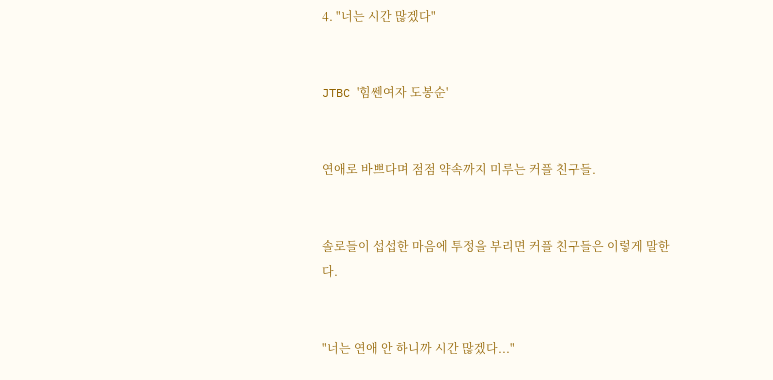4. "너는 시간 많겠다"


JTBC '힘쎈여자 도봉순'


연애로 바쁘다며 점점 약속까지 미루는 커플 친구들.


솔로들이 섭섭한 마음에 투정을 부리면 커플 친구들은 이렇게 말한다.


"너는 연애 안 하니까 시간 많겠다..."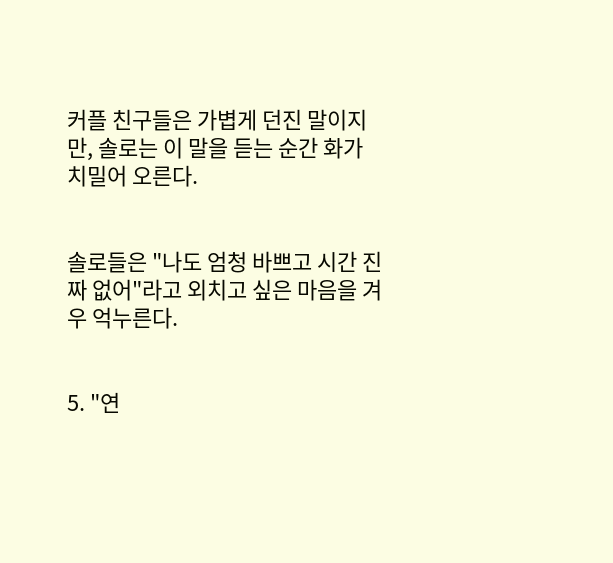커플 친구들은 가볍게 던진 말이지만, 솔로는 이 말을 듣는 순간 화가 치밀어 오른다.


솔로들은 "나도 엄청 바쁘고 시간 진짜 없어"라고 외치고 싶은 마음을 겨우 억누른다.


5. "연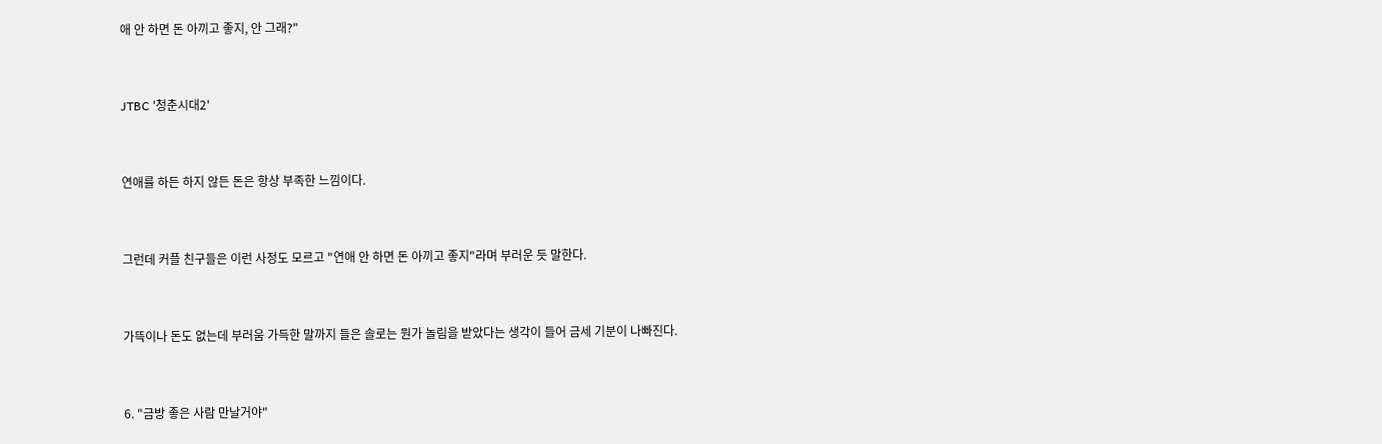애 안 하면 돈 아끼고 좋지, 안 그래?"


JTBC '청춘시대2'


연애를 하든 하지 않든 돈은 항상 부족한 느낌이다.


그런데 커플 친구들은 이런 사정도 모르고 "연애 안 하면 돈 아끼고 좋지"라며 부러운 듯 말한다.


가뜩이나 돈도 없는데 부러움 가득한 말까지 들은 솔로는 뭔가 놀림을 받았다는 생각이 들어 금세 기분이 나빠진다.


6. "금방 좋은 사람 만날거야"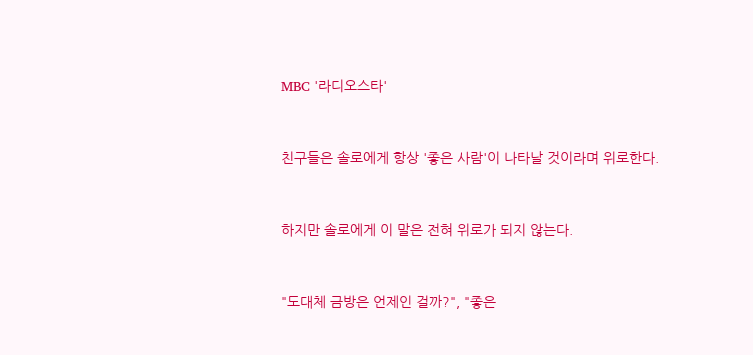MBC '라디오스타'


친구들은 솔로에게 항상 '좋은 사람'이 나타날 것이라며 위로한다.


하지만 솔로에게 이 말은 전혀 위로가 되지 않는다.


"도대체 금방은 언제인 걸까?", "좋은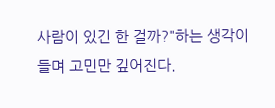사람이 있긴 한 걸까?"하는 생각이 들며 고민만 깊어진다.